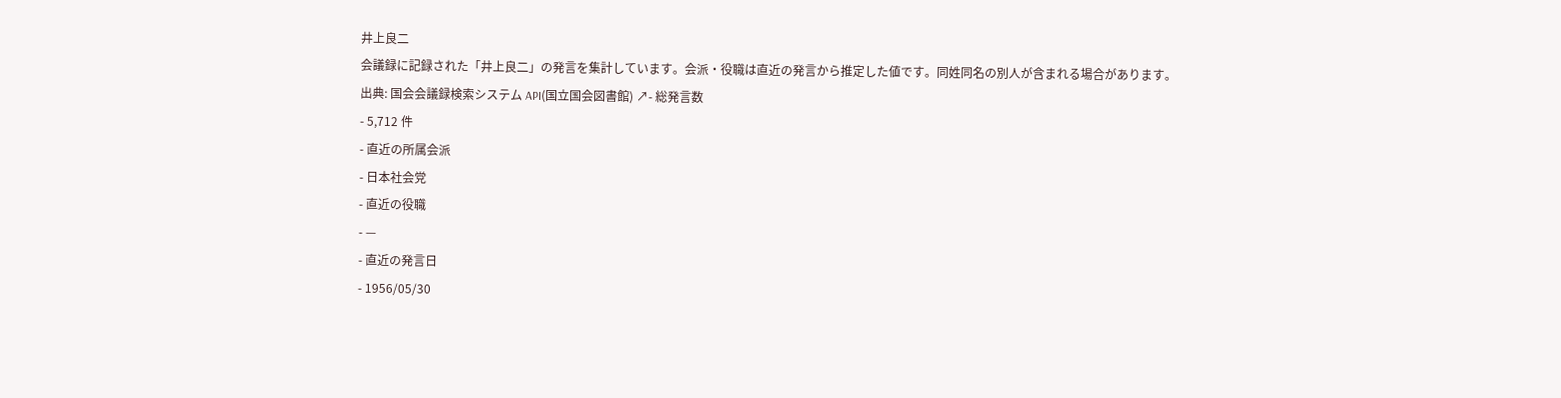井上良二
会議録に記録された「井上良二」の発言を集計しています。会派・役職は直近の発言から推定した値です。同姓同名の別人が含まれる場合があります。
出典: 国会会議録検索システム API(国立国会図書館) ↗- 総発言数
- 5,712 件
- 直近の所属会派
- 日本社会党
- 直近の役職
- —
- 直近の発言日
- 1956/05/30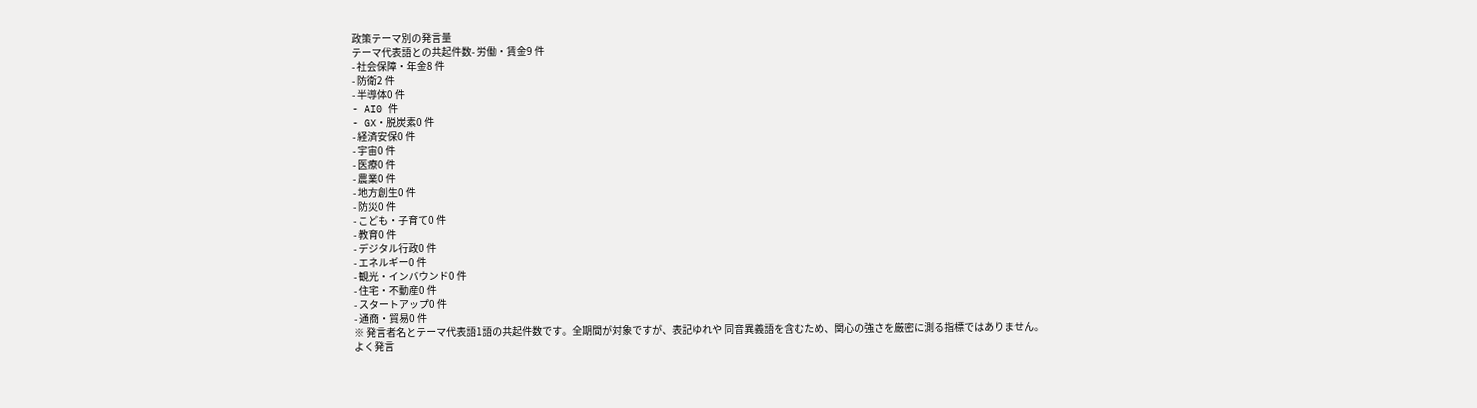政策テーマ別の発言量
テーマ代表語との共起件数- 労働・賃金9 件
- 社会保障・年金8 件
- 防衛2 件
- 半導体0 件
- AI0 件
- GX・脱炭素0 件
- 経済安保0 件
- 宇宙0 件
- 医療0 件
- 農業0 件
- 地方創生0 件
- 防災0 件
- こども・子育て0 件
- 教育0 件
- デジタル行政0 件
- エネルギー0 件
- 観光・インバウンド0 件
- 住宅・不動産0 件
- スタートアップ0 件
- 通商・貿易0 件
※ 発言者名とテーマ代表語1語の共起件数です。全期間が対象ですが、表記ゆれや 同音異義語を含むため、関心の強さを厳密に測る指標ではありません。
よく発言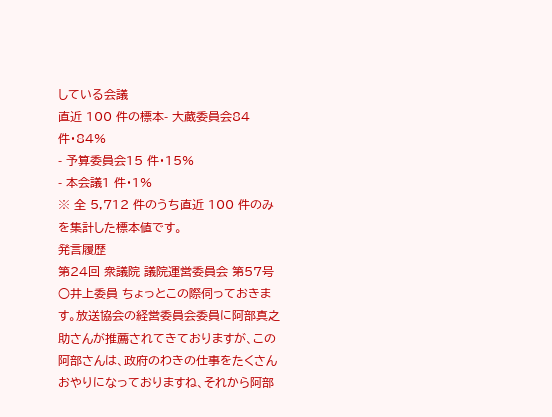している会議
直近 100 件の標本- 大蔵委員会84 件・84%
- 予算委員会15 件・15%
- 本会議1 件・1%
※ 全 5,712 件のうち直近 100 件のみを集計した標本値です。
発言履歴
第24回 衆議院 議院運営委員会 第57号
○井上委員 ちょっとこの際伺っておきます。放送協会の経営委員会委員に阿部真之助さんが推薦されてきておりますが、この阿部さんは、政府のわきの仕事をたくさんおやりになっておりますね、それから阿部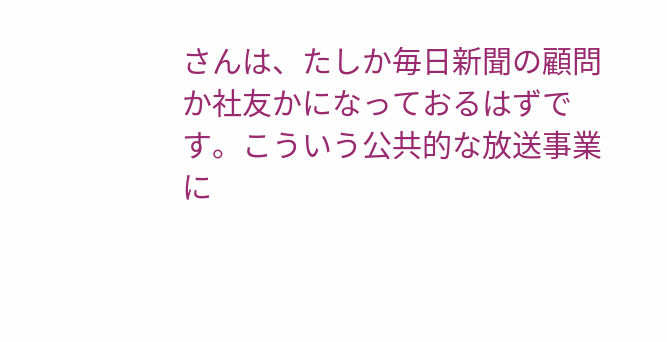さんは、たしか毎日新聞の顧問か社友かになっておるはずです。こういう公共的な放送事業に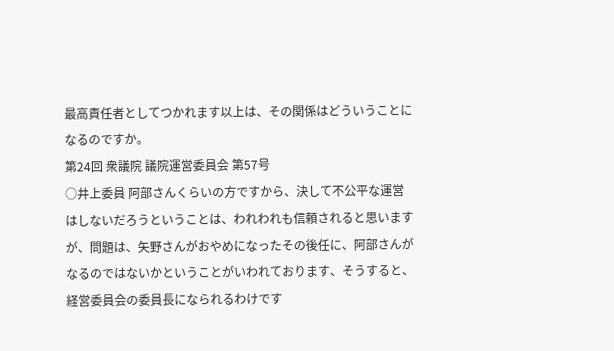最高責任者としてつかれます以上は、その関係はどういうことになるのですか。
第24回 衆議院 議院運営委員会 第57号
○井上委員 阿部さんくらいの方ですから、決して不公平な運営はしないだろうということは、われわれも信頼されると思いますが、問題は、矢野さんがおやめになったその後任に、阿部さんがなるのではないかということがいわれております、そうすると、経営委員会の委員長になられるわけです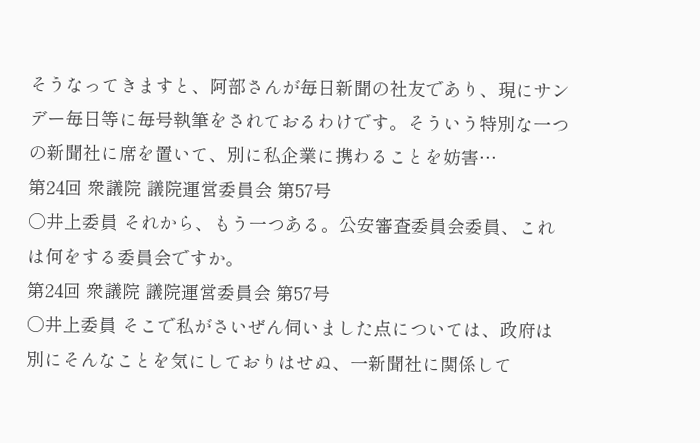そうなってきますと、阿部さんが毎日新聞の社友であり、現にサンデー毎日等に毎号執筆をされておるわけです。そういう特別な一つの新聞社に席を置いて、別に私企業に携わることを妨害…
第24回 衆議院 議院運営委員会 第57号
○井上委員 それから、もう一つある。公安審査委員会委員、これは何をする委員会ですか。
第24回 衆議院 議院運営委員会 第57号
○井上委員 そこで私がさいぜん伺いました点については、政府は別にそんなことを気にしておりはせぬ、一新聞社に関係して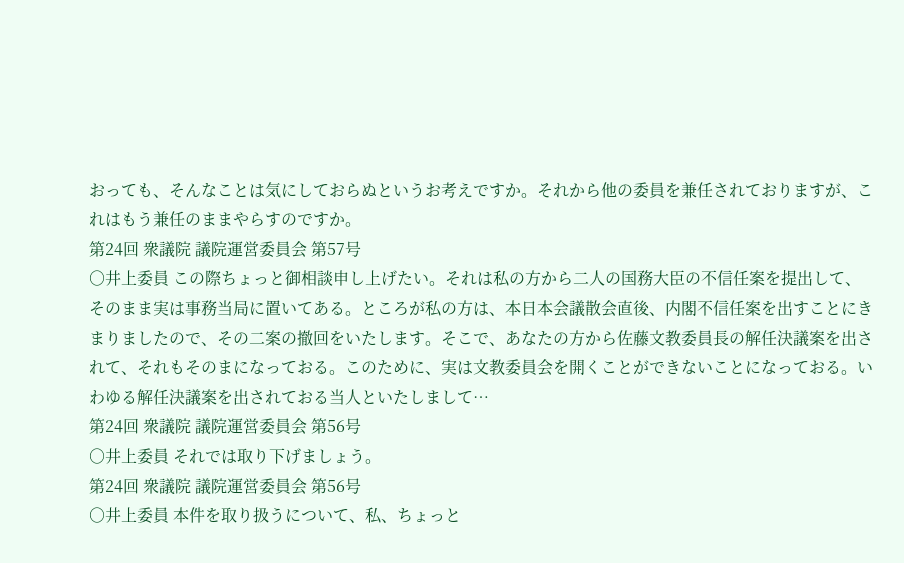おっても、そんなことは気にしておらぬというお考えですか。それから他の委員を兼任されておりますが、これはもう兼任のままやらすのですか。
第24回 衆議院 議院運営委員会 第57号
○井上委員 この際ちょっと御相談申し上げたい。それは私の方から二人の国務大臣の不信任案を提出して、そのまま実は事務当局に置いてある。ところが私の方は、本日本会議散会直後、内閣不信任案を出すことにきまりましたので、その二案の撤回をいたします。そこで、あなたの方から佐藤文教委員長の解任決議案を出されて、それもそのまになっておる。このために、実は文教委員会を開くことができないことになっておる。いわゆる解任決議案を出されておる当人といたしまして…
第24回 衆議院 議院運営委員会 第56号
○井上委員 それでは取り下げましょう。
第24回 衆議院 議院運営委員会 第56号
○井上委員 本件を取り扱うについて、私、ちょっと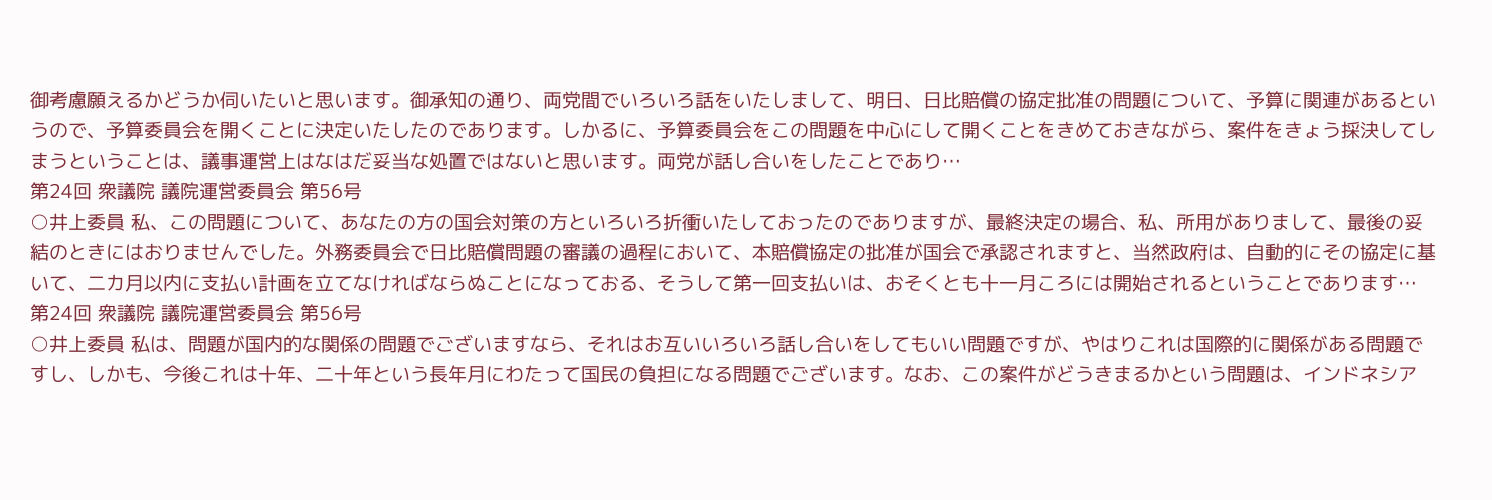御考慮願えるかどうか伺いたいと思います。御承知の通り、両党間でいろいろ話をいたしまして、明日、日比賠償の協定批准の問題について、予算に関連があるというので、予算委員会を開くことに決定いたしたのであります。しかるに、予算委員会をこの問題を中心にして開くことをきめておきながら、案件をきょう採決してしまうということは、議事運営上はなはだ妥当な処置ではないと思います。両党が話し合いをしたことであり…
第24回 衆議院 議院運営委員会 第56号
○井上委員 私、この問題について、あなたの方の国会対策の方といろいろ折衝いたしておったのでありますが、最終決定の場合、私、所用がありまして、最後の妥結のときにはおりませんでした。外務委員会で日比賠償問題の審議の過程において、本賠償協定の批准が国会で承認されますと、当然政府は、自動的にその協定に基いて、二カ月以内に支払い計画を立てなければならぬことになっておる、そうして第一回支払いは、おそくとも十一月ころには開始されるということであります…
第24回 衆議院 議院運営委員会 第56号
○井上委員 私は、問題が国内的な関係の問題でございますなら、それはお互いいろいろ話し合いをしてもいい問題ですが、やはりこれは国際的に関係がある問題ですし、しかも、今後これは十年、二十年という長年月にわたって国民の負担になる問題でございます。なお、この案件がどうきまるかという問題は、インドネシア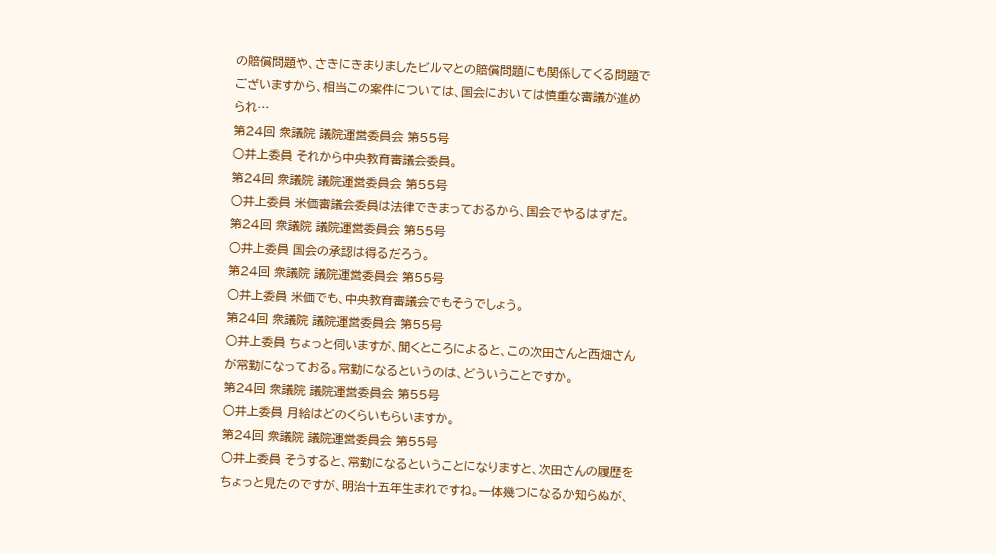の賠償問題や、さきにきまりましたビルマとの賠償問題にも関係してくる問題でございますから、相当この案件については、国会においては慎重な審議が進められ…
第24回 衆議院 議院運営委員会 第55号
○井上委員 それから中央教育審議会委員。
第24回 衆議院 議院運営委員会 第55号
○井上委員 米価審議会委員は法律できまっておるから、国会でやるはずだ。
第24回 衆議院 議院運営委員会 第55号
○井上委員 国会の承認は得るだろう。
第24回 衆議院 議院運営委員会 第55号
○井上委員 米価でも、中央教育審議会でもそうでしょう。
第24回 衆議院 議院運営委員会 第55号
○井上委員 ちょっと伺いますが、聞くところによると、この次田さんと西畑さんが常勤になっておる。常勤になるというのは、どういうことですか。
第24回 衆議院 議院運営委員会 第55号
○井上委員 月給はどのくらいもらいますか。
第24回 衆議院 議院運営委員会 第55号
○井上委員 そうすると、常勤になるということになりますと、次田さんの履歴をちょっと見たのですが、明治十五年生まれですね。一体幾つになるか知らぬが、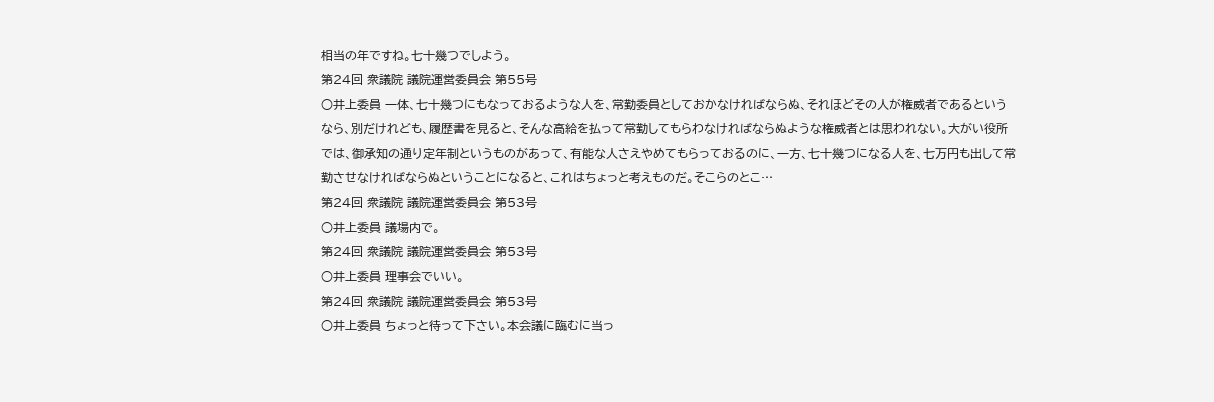相当の年ですね。七十幾つでしよう。
第24回 衆議院 議院運営委員会 第55号
○井上委員 一体、七十幾つにもなっておるような人を、常勤委員としておかなければならぬ、それほどその人が権威者であるというなら、別だけれども、履歴書を見ると、そんな高給を払って常勤してもらわなければならぬような権威者とは思われない。大がい役所では、御承知の通り定年制というものがあって、有能な人さえやめてもらっておるのに、一方、七十幾つになる人を、七万円も出して常勤させなければならぬということになると、これはちょっと考えものだ。そこらのとこ…
第24回 衆議院 議院運営委員会 第53号
○井上委員 議場内で。
第24回 衆議院 議院運営委員会 第53号
○井上委員 理事会でいい。
第24回 衆議院 議院運営委員会 第53号
○井上委員 ちょっと待って下さい。本会議に臨むに当っ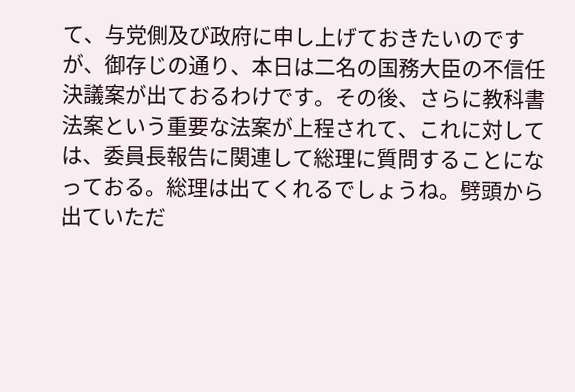て、与党側及び政府に申し上げておきたいのですが、御存じの通り、本日は二名の国務大臣の不信任決議案が出ておるわけです。その後、さらに教科書法案という重要な法案が上程されて、これに対しては、委員長報告に関連して総理に質問することになっておる。総理は出てくれるでしょうね。劈頭から出ていただ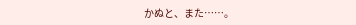かぬと、また……。